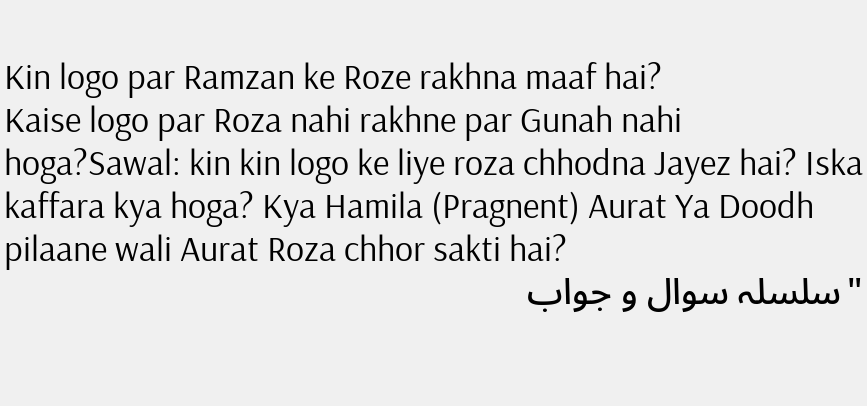Kin logo par Ramzan ke Roze rakhna maaf hai?
Kaise logo par Roza nahi rakhne par Gunah nahi hoga?Sawal: kin kin logo ke liye roza chhodna Jayez hai? Iska kaffara kya hoga? Kya Hamila (Pragnent) Aurat Ya Doodh pilaane wali Aurat Roza chhor sakti hai?
"سلسلہ سوال و جواب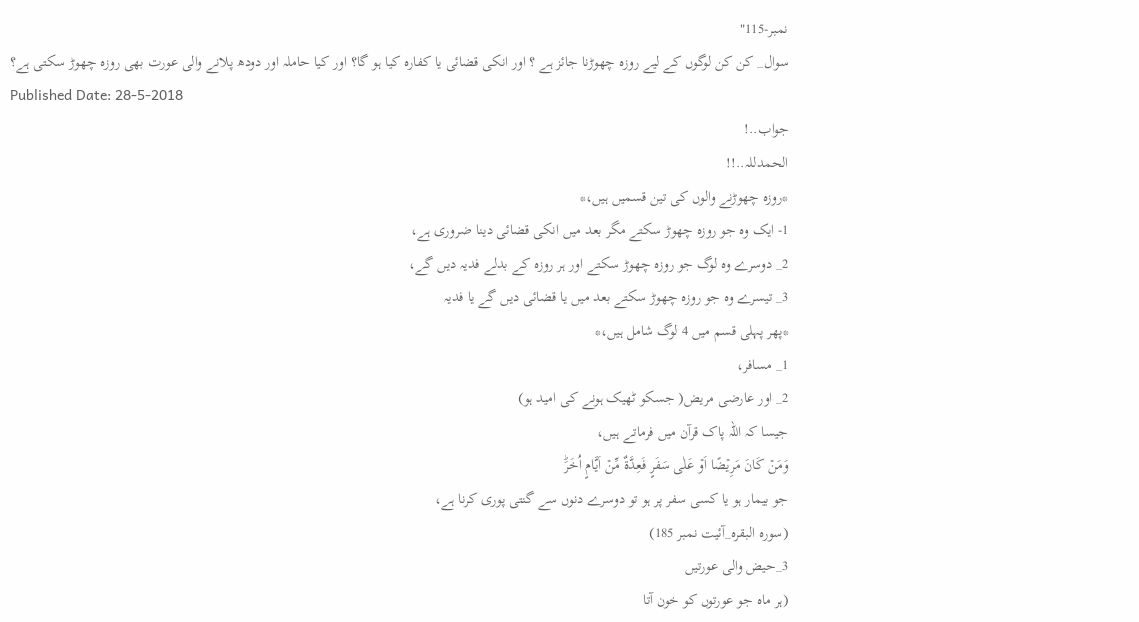نمبر-115"
سوال_ کن کن لوگوں کے لیے روزہ چھوڑنا جائز ہے ؟ اور انکی قضائی یا کفارہ کیا ہو گا؟ اور کیا حاملہ اور دودھ پلانے والی عورت بھی روزہ چھوڑ سکتی ہے؟
Published Date: 28-5-2018
جواب..!
الحمدللہ..!!
*روزہ چھوڑنے والوں کی تین قسمیں ہیں،*
1- ایک وہ جو روزہ چھوڑ سکتے مگر بعد میں انکی قضائی دینا ضروری ہے،
2_ دوسرے وہ لوگ جو روزہ چھوڑ سکتے اور ہر روزہ کے بدلے فدیہ دیں گے،
3_ تیسرے وہ جو روزہ چھوڑ سکتے بعد میں یا قضائی دیں گے یا فدیہ
*پھر پہلی قسم میں 4 لوگ شامل ہیں،*
1_ مسافر،
2_ اور عارضی مریض( جسکو ٹھیک ہونے کی امید ہو)
جیسا کہ اللہ پاک قرآن میں فرماتے ہیں،
وَمَنۡ کَانَ مَرِيۡضًا اَوۡ عَلٰى سَفَرٍ فَعِدَّةٌ مِّنۡ اَيَّامٍ اُخَرَؕ
جو بیمار ہو یا کسی سفر پر ہو تو دوسرے دنوں سے گنتی پوری کرنا ہے،
(سورہ البقرہ_آئیت نمبر 185)
3_حیض والی عورتیں
(ہر ماہ جو عورتوں کو خون آتا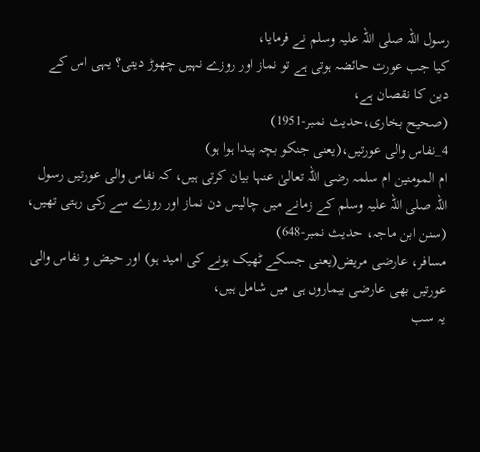رسول اللہ صلی اللہ علیہ وسلم نے فرمایا،
کیا جب عورت حائضہ ہوتی ہے تو نماز اور روزے نہیں چھوڑ دیتی؟ یہی اس کے دین کا نقصان ہے،
(صحیح بخاری،حدیث نمبر-1951)
4_نفاس والی عورتیں،(یعنی جنکو بچہ پیدا ہوا ہو)
ام المومنین ام سلمہ رضی اللہ تعالیٰ عنہا بیان کرتی ہیں، کہ نفاس والی عورتیں رسول اللہ صلی اللہ علیہ وسلم کے زمانے میں چالیس دن نماز اور روزے سے رکی رہتی تھیں،
(سنن ابن ماجہ، حدیث نمبر-648)
مسافر، عارضی مریض(یعنی جسکے ٹھیک ہونے کی امید ہو) اور حیض و نفاس والی عورتیں بھی عارضی بیماروں ہی میں شامل ہیں،
یہ سب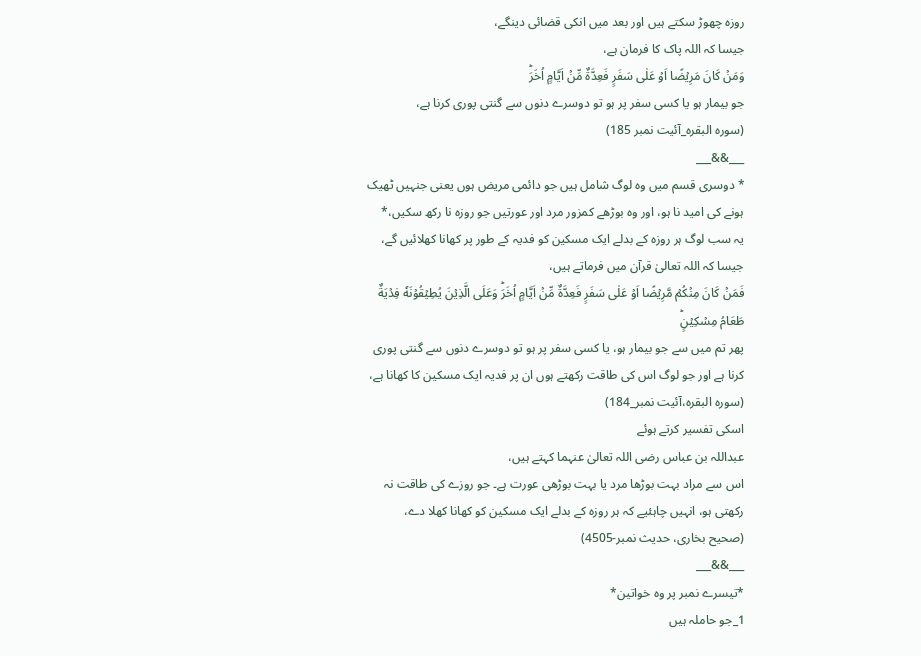روزہ چھوڑ سکتے ہیں اور بعد میں انکی قضائی دینگے،
جیسا کہ اللہ پاک کا فرمان ہے،
وَمَنۡ کَانَ مَرِيۡضًا اَوۡ عَلٰى سَفَرٍ فَعِدَّةٌ مِّنۡ اَيَّامٍ اُخَرَؕ
جو بیمار ہو یا کسی سفر پر ہو تو دوسرے دنوں سے گنتی پوری کرنا ہے،
(سورہ البقرہ_آئیت نمبر 185)
___&&___
* دوسری قسم میں وہ لوگ شامل ہیں جو دائمی مریض ہوں یعنی جنہیں ٹھیک ہونے کی امید نا ہو، اور وہ بوڑھے کمزور مرد اور عورتیں جو روزہ نا رکھ سکیں،*
یہ سب لوگ ہر روزہ کے بدلے ایک مسکین کو فدیہ کے طور پر کھانا کھلائیں گے،
جیسا کہ اللہ تعالیٰ قرآن میں فرماتے ہیں،
فَمَنۡ كَانَ مِنۡكُمۡ مَّرِيۡضًا اَوۡ عَلٰى سَفَرٍ فَعِدَّةٌ مِّنۡ اَيَّامٍ اُخَرَؕ وَعَلَى الَّذِيۡنَ يُطِيۡقُوۡنَهٗ فِدۡيَةٌ طَعَامُ مِسۡكِيۡنٍؕ
پھر تم میں سے جو بیمار ہو، یا کسی سفر پر ہو تو دوسرے دنوں سے گنتی پوری کرنا ہے اور جو لوگ اس کی طاقت رکھتے ہوں ان پر فدیہ ایک مسکین کا کھانا ہے،
(سورہ البقرہ،آئیت نمبر_184)
اسکی تفسیر کرتے ہوئے
عبداللہ بن عباس رضی اللہ تعالیٰ عنہما کہتے ہیں،
اس سے مراد بہت بوڑھا مرد یا بہت بوڑھی عورت ہے۔ جو روزے کی طاقت نہ رکھتی ہو، انہیں چاہئیے کہ ہر روزہ کے بدلے ایک مسکین کو کھانا کھلا دے،
(صحیح بخاری، حدیث نمبر-4505)
___&&___
*تیسرے نمبر پر وہ خواتین*
1_جو حاملہ ہیں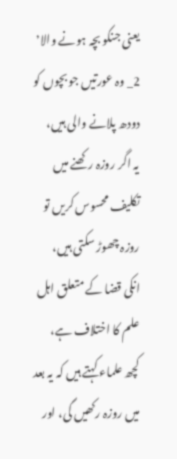یعنی جنکو بچہ ہونے والا٬
2_ وہ عورتیں جو بچوں کو دودھ پلانے والی ہیں،
یہ اگر روزہ رکھنے میں تکلیف محسوس کریں تو روزہ چھوڑ سکتی ہیں،
انکی قضا کے متعلق اہل علم کا اختلاف ہے،
کچھ علماء کہتے ہیں کہ یہ بعد میں روزہ رکھیں گی، اور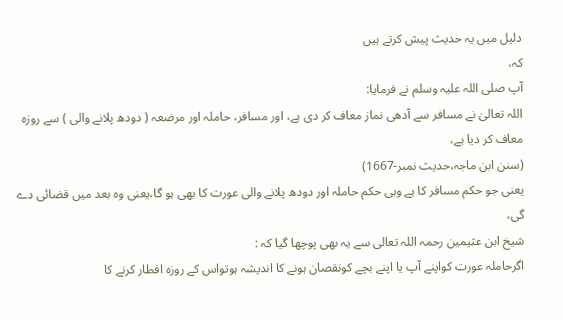دلیل میں یہ حدیث پیش کرتے ہیں
کہ،
آپ صلی اللہ علیہ وسلم نے فرمایا:
اللہ تعالیٰ نے مسافر سے آدھی نماز معاف کر دی ہے، اور مسافر، حاملہ اور مرضعہ ( دودھ پلانے والی ) سے روزہ معاف کر دیا ہے،
(سنن ابن ماجہ،حدیث نمبر-1667)
یعنی جو حکم مسافر کا ہے وہی حکم حاملہ اور دودھ پلانے والی عورت کا بھی ہو گا،یعنی وہ بعد میں قضائی دے گی،
شیخ ابن عثیمین رحمہ اللہ تعالی سے یہ بھی پوچھا گيا کہ :
اگرحاملہ عورت کواپنے آپ یا اپنے بچے کونقصان ہونے کا اندیشہ ہوتواس کے روزہ افطار کرنے کا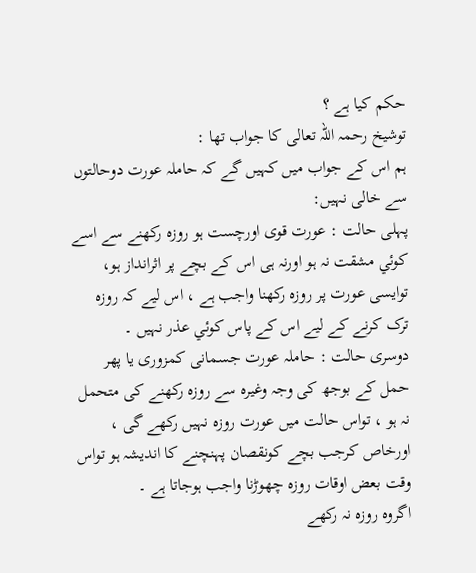حکم کیا ہے ؟
توشیخ رحمہ اللہ تعالی کا جواب تھا :
ہم اس کے جواب میں کہيں گے کہ حاملہ عورت دوحالتوں سے خالی نہيں:
پہلی حالت : عورت قوی اورچست ہو روزہ رکھنے سے اسے کوئي مشقت نہ ہو اورنہ ہی اس کے بچے پر اثرانداز ہو، توایسی عورت پر روزہ رکھنا واجب ہے ، اس لیے کہ روزہ ترک کرنے کے لیے اس کے پاس کوئي عذر نہيں ۔
دوسری حالت : حاملہ عورت جسمانی کمزوری یا پھر حمل کے بوجھ کی وجہ وغیرہ سے روزہ رکھنے کی متحمل نہ ہو ، تواس حالت میں عورت روزہ نہيں رکھے گی ، اورخاص کرجب بچے کونقصان پہنچنے کا اندیشہ ہو تواس وقت بعض اوقات روزہ چھوڑنا واجب ہوجاتا ہے ۔
اگروہ روزہ نہ رکھے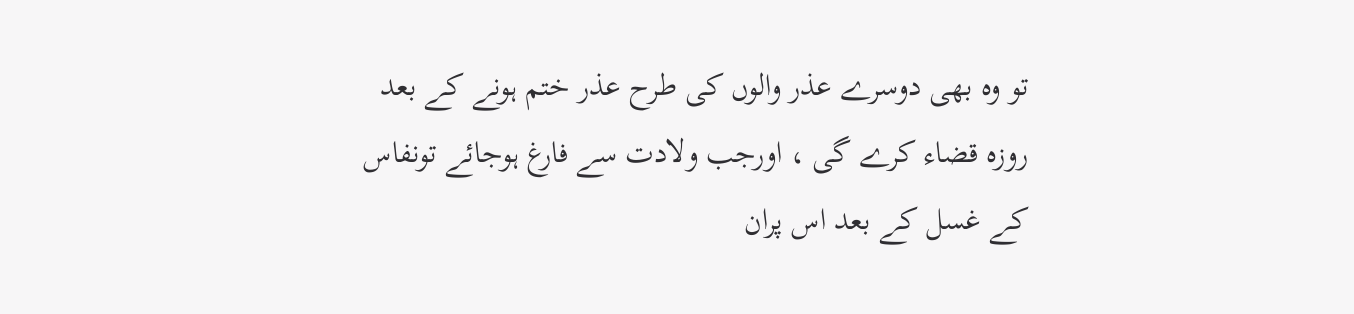تو وہ بھی دوسرے عذر والوں کی طرح عذر ختم ہونے کے بعد روزہ قضاء کرے گی ، اورجب ولادت سے فارغ ہوجائے تونفاس کے غسل کے بعد اس پران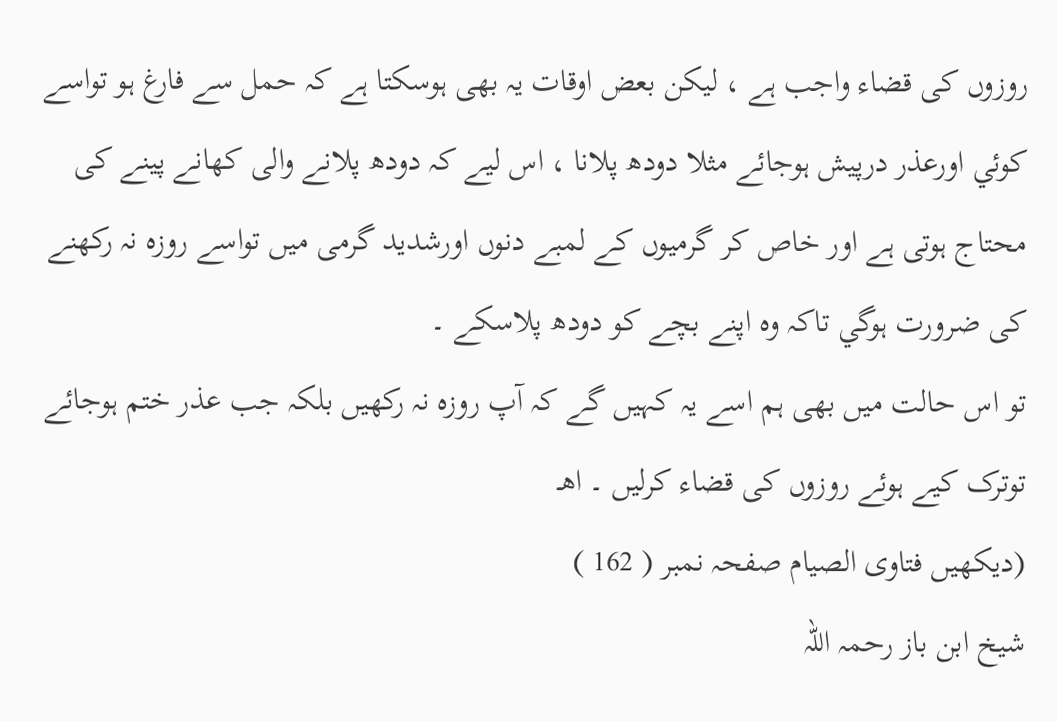روزوں کی قضاء واجب ہے ، لیکن بعض اوقات یہ بھی ہوسکتا ہے کہ حمل سے فارغ ہو تواسے کوئي اورعذر درپیش ہوجائے مثلا دودھ پلانا ، اس لیے کہ دودھ پلانے والی کھانے پینے کی محتاج ہوتی ہے اور خاص کر گرمیوں کے لمبے دنوں اورشدید گرمی میں تواسے روزہ نہ رکھنے کی ضرورت ہوگي تاکہ وہ اپنے بچے کو دودھ پلاسکے ۔
تو اس حالت میں بھی ہم اسے یہ کہيں گے کہ آپ روزہ نہ رکھیں بلکہ جب عذر ختم ہوجائے توترک کیے ہوئے روزوں کی قضاء کرلیں ۔ اھـ
(دیکھیں فتاوی الصیام صفحہ نمبر ( 162 )
شیخ ابن باز رحمہ اللہ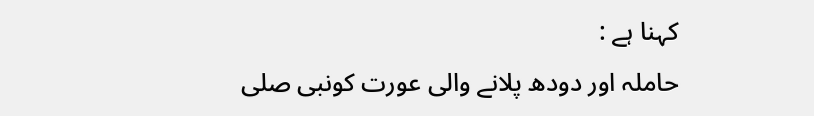کہنا ہے :
حاملہ اور دودھ پلانے والی عورت کونبی صلی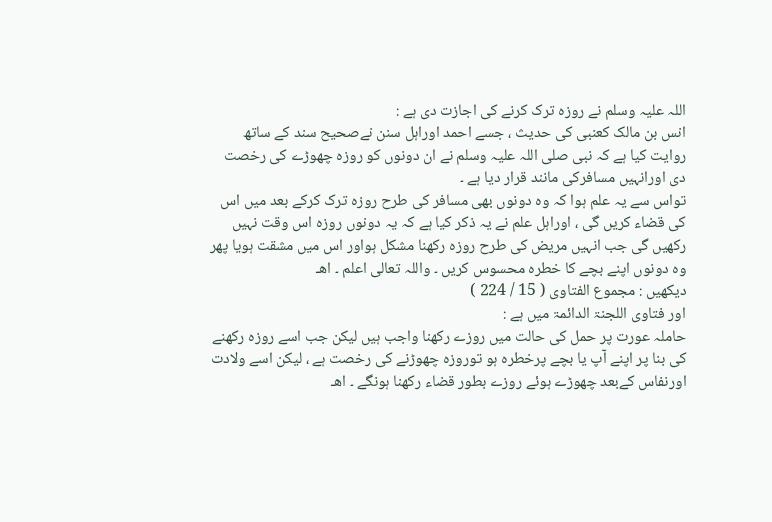اللہ علیہ وسلم نے روزہ ترک کرنے کی اجازت دی ہے :
انس بن مالک کعنبی کی حدیث ، جسے احمد اوراہل سنن نےصحیح سند کے ساتھ روایت کیا ہے کہ نبی صلی اللہ علیہ وسلم نے ان دونوں کو روزہ چھوڑے کی رخصت دی اورانہیں مسافرکی مانند قرار دیا ہے ۔
تواس سے یہ علم ہوا کہ وہ دونوں بھی مسافر کی طرح روزہ ترک کرکے بعد میں اس کی قضاء کریں گی ، اوراہل علم نے یہ ذکر کیا ہے کہ یہ دونوں روزہ اس وقت نہيں رکھیں گی جب انہيں مریض کی طرح روزہ رکھنا مشکل ہواور اس میں مشقت ہویا پھر وہ دونوں اپنے بچے کا خطرہ محسوس کریں ۔ واللہ تعالی اعلم ۔ اھـ
دیکھیں : مجموع الفتاوی ( 15 / 224 )
اور فتاوی اللجنۃ الدائمۃ میں ہے :
حاملہ عورت پر حمل کی حالت میں روزے رکھنا واجب ہیں لیکن جب اسے روزہ رکھنے کی بنا پر اپنے آپ یا بچے پرخطرہ ہو توروزہ چھوڑنے کی رخصت ہے ، لیکن اسے ولادت اورنفاس کےبعد چھوڑے ہوئے روزے بطور قضاء رکھنا ہونگے ۔ اھـ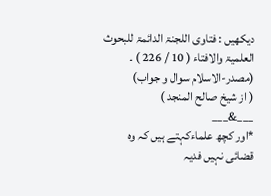دیکھیں : فتاوی اللجنۃ الدائمۃ للبحوث العلمیۃ والافتاء ( 10 / 226 ) ۔
(مصدر-الاسلام سوال و جواب)
( از شیخ صالح المنجد )
___&___
*اور کچھ علماءکہتے ہیں کہ وہ قضائی نہیں فدیہ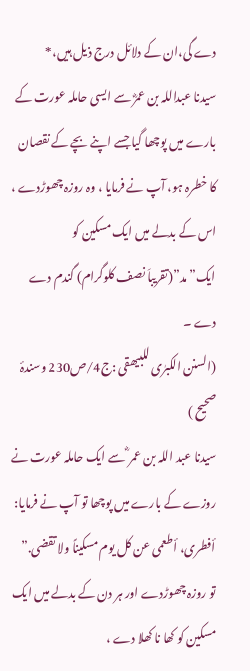دے گی،ان کے دلائل درج ذیل ہیں،*
سیدنا عبداللہ بن عمرؓ سے ایسی حاملہ عورت کے بارے میں پوچھا گیا جسے اپنے بچے کے نقصان کا خطرہ ہو، آپ نے فرمایا ، وہ روزہ چھوڑدے ، اس کے بدلے میں ایک مسکین کو ایک”مد”(تقریباَ نصف کلوگرام) گندم دے دے ۔
(السنن الکبرٰی للبیھقی :ج4/ص230 وسندۂ صحیح )
سیدنا عبد اللہ بن عمر ؓ سے ایک حاملہ عورت نے روزے کے بارے میں پوچھا تو آپ نے فرمایا:
أفطری، أطعمی عن کل یوم مسکیناً ولا تقضی.”
تو روزہ چھوڑدے اور ہر دن کے بدلے میں ایک مسکین کو کھا نا کھلا دے ،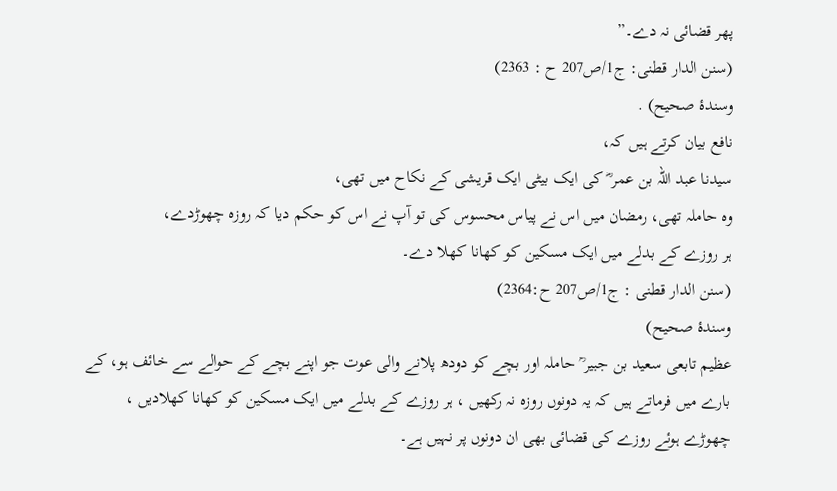پھر قضائی نہ دے۔”
(سنن الدار قطنی: ج1/ص207 ح : 2363)
وسندۂ صحیح) .
نافع بیان کرتے ہیں کہ،
سیدنا عبد اللہ بن عمر ؓ کی ایک بیٹی ایک قریشی کے نکاح میں تھی،
وہ حاملہ تھی، رمضان میں اس نے پیاس محسوس کی تو آپ نے اس کو حکم دیا کہ روزہ چھوڑدے،
ہر روزے کے بدلے میں ایک مسکین کو کھانا کھلا دے۔
(سنن الدار قطنی : ج1/ص207 ح:2364)
وسندۂ صحیح)
عظیم تابعی سعید بن جبیر ؒ حاملہ اور بچے کو دودھ پلانے والی عوت جو اپنے بچے کے حوالے سے خائف ہو، کے بارے میں فرماتے ہیں کہ یہ دونوں روزہ نہ رکھیں ، ہر روزے کے بدلے میں ایک مسکین کو کھانا کھلادیں ، چھوڑے ہوئے روزے کی قضائی بھی ان دونوں پر نہیں ہے۔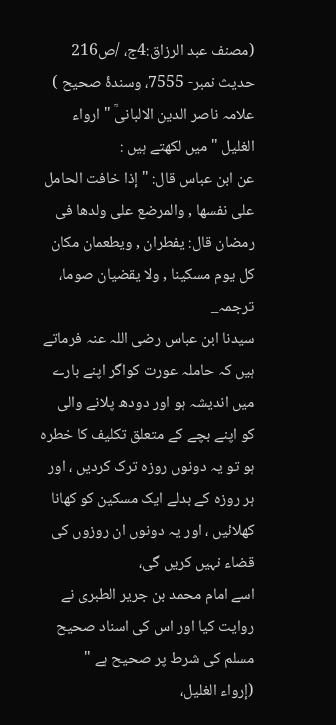(مصنف عبد الرزاق:4ج، /ص216
حدیث نمبر- 7555، وسندۂ صحیح )
علامہ ناصر الدین الالبانیؒ " ارواء الغلیل " میں لکھتے ہیں :
عن ابن عباس قال: " إذا خافت الحامل على نفسها , والمرضع على ولدها فى رمضان قال: يفطران , ويطعمان مكان كل يوم مسكينا , ولا يقضيان صوما،
ترجمہ_
سیدنا ابن عباس رضی اللہ عنہ فرماتے ہیں کہ حاملہ عورت کواگر اپنے بارے میں اندیشہ ہو اور دودھ پلانے والی کو اپنے بچے کے متعلق تکلیف کا خطرہ ہو تو یہ دونوں روزہ ترک کردیں ، اور ہر روزہ کے بدلے ایک مسکین کو کھانا کھلائیں ، اور یہ دونوں ان روزوں کی قضاء نہیں کریں گی،
اسے امام محمد بن جریر الطبری نے روایت کیا اور اس کی اسناد صحیح مسلم کی شرط پر صحیح ہے "
(إرواء الغليل،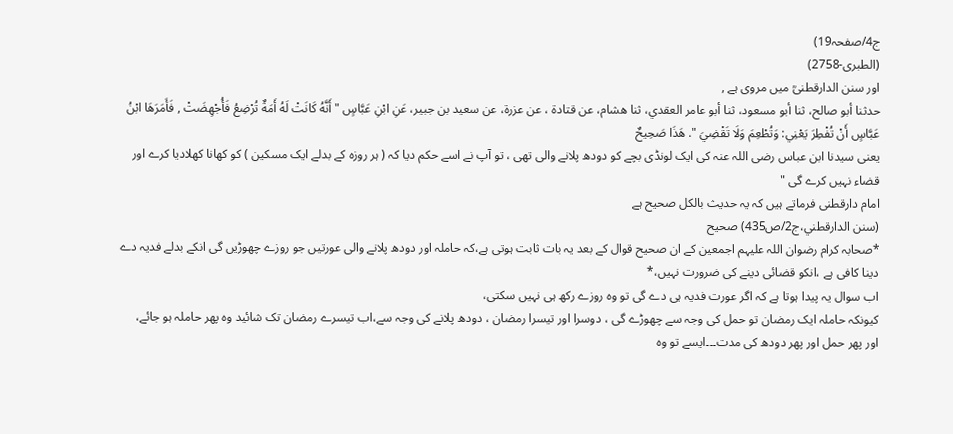ج4/صفحہ19)
(الطبرى-2758)
اور سنن الدارقطنیؒ میں مروی ہے ,
حدثنا أبو صالح، ثنا أبو مسعود، ثنا أبو عامر العقدي، ثنا هشام، عن قتادة ، عن عزرة، عن سعيد بن جبير، عَنِ ابْنِ عَبَّاسٍ " أَنَّهُ كَانَتْ لَهُ أَمَةٌ تُرْضِعُ فَأُجْهِضَتْ , فَأَمَرَهَا ابْنُ عَبَّاسٍ أَنْ تُفْطِرَ يَعْنِي: وَتُطْعِمَ وَلَا تَقْضِيَ ". هَذَا صَحِيحٌ
یعنی سیدنا ابن عباس رضی اللہ عنہ کی ایک لونڈی بچے کو دودھ پلانے والی تھی ، تو آپ نے اسے حکم دیا کہ ( ہر روزہ کے بدلے ایک مسکین ) کو کھانا کھلادیا کرے اور قضاء نہیں کرے گی "
امام دارقطنی فرماتے ہیں کہ یہ حدیث بالکل صحیح ہے
(سنن الدارقطني،ج2/ص435) صحيح
*صحابہ کرام رضوان اللہ علیہم اجمعین کے ان صحیح قوال کے بعد یہ بات ثابت ہوتی ہے،کہ حاملہ اور دودھ پلانے والی عورتیں جو روزے چھوڑیں گی انکے بدلے فدیہ دے دینا کافی ہے ،انکو قضائی دینے کی ضرورت نہیں،*
اب سوال یہ پیدا ہوتا ہے کہ اگر عورت فدیہ ہی دے گی تو وہ روزے رکھ ہی نہیں سکتی،
کیونکہ حاملہ ایک رمضان تو حمل کی وجہ سے چھوڑے گی ، دوسرا اور تیسرا رمضان ، دودھ پلانے کی وجہ سے،اب تیسرے رمضان تک شائید وہ پھر حاملہ ہو جائے،
اور پھر حمل اور پھر دودھ کی مدت۔۔۔ایسے تو وہ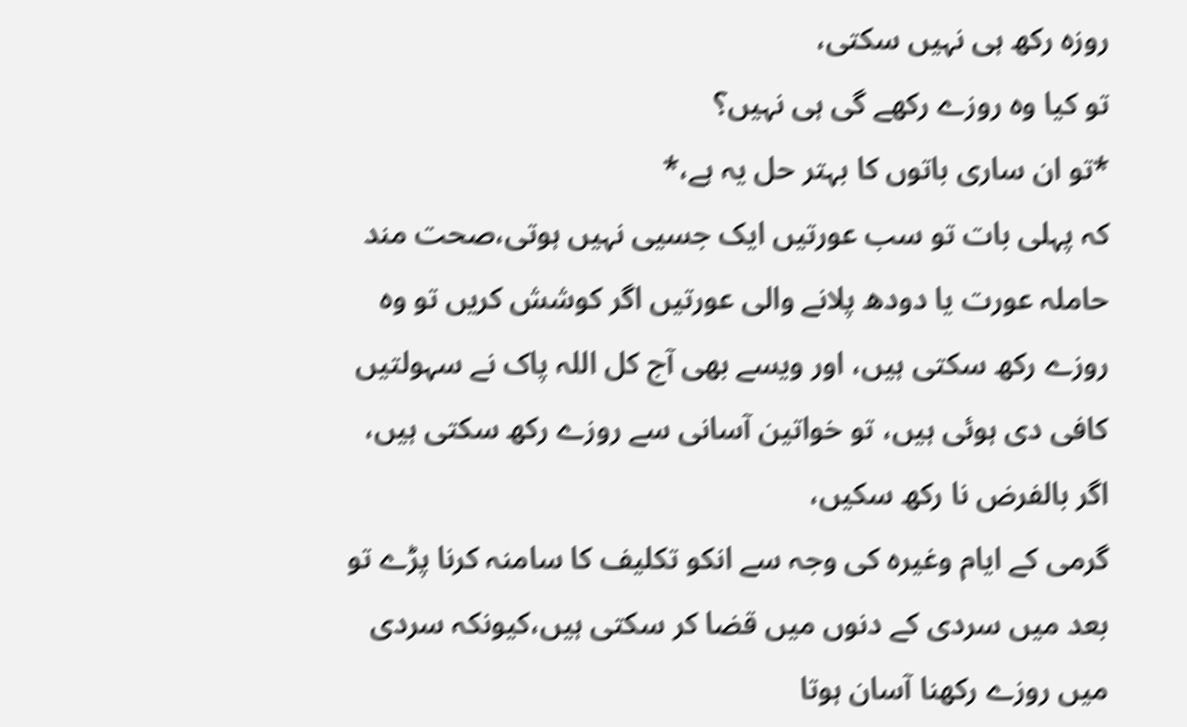روزہ رکھ ہی نہیں سکتی،
تو کیا وہ روزے رکھے گی ہی نہیں؟
*تو ان ساری باتوں کا بہتر حل یہ ہے،*
کہ پہلی بات تو سب عورتیں ایک جسیی نہیں ہوتی،صحت مند حاملہ عورت یا دودھ پلانے والی عورتیں اگر کوشش کریں تو وہ روزے رکھ سکتی ہیں، اور ویسے بھی آج کل اللہ پاک نے سہولتیں کافی دی ہوئی ہیں، تو خواتین آسانی سے روزے رکھ سکتی ہیں،
اگر بالفرض نا رکھ سکیں،
گرمی کے ایام وغیرہ کی وجہ سے انکو تکلیف کا سامنہ کرنا پڑے تو بعد میں سردی کے دنوں میں قضا کر سکتی ہیں،کیونکہ سردی میں روزے رکھنا آسان ہوتا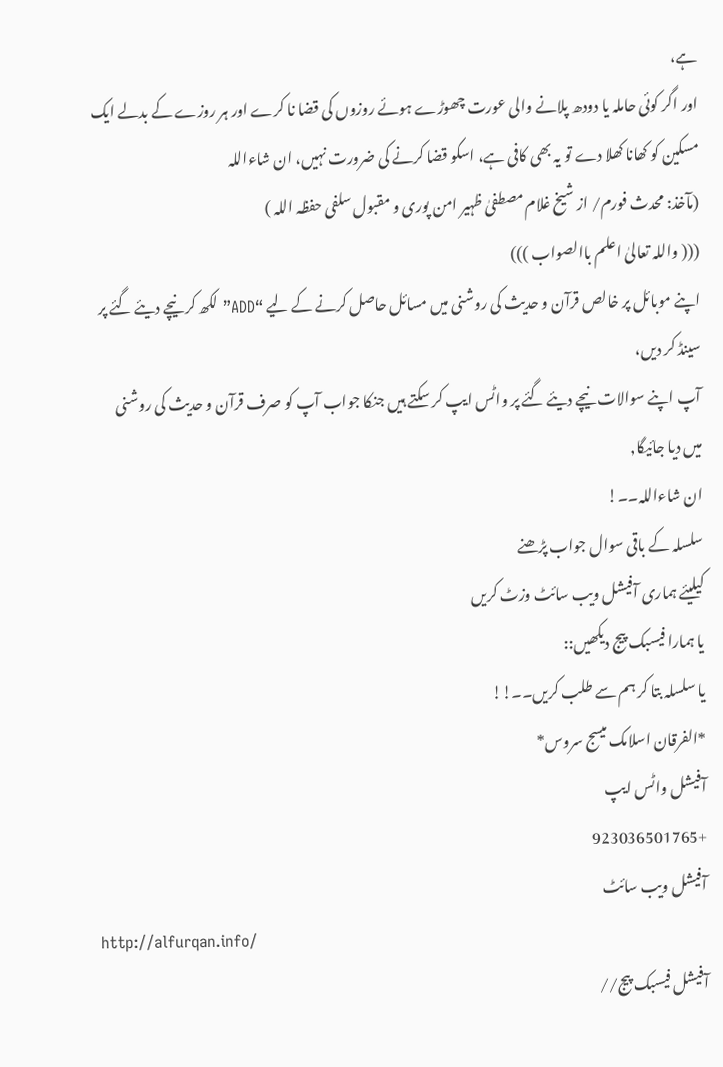ہے،
اور اگر کوئی حاملہ یا دودھ پلانے والی عورت چھوڑے ہوئے روزوں کی قضا نا کرے اور ہر روزے کے بدلے ایک مسکین کو کھانا کھلا دے تو یہ بھی کافی ہے، اسکو قضا کرنے کی ضرورت نہیں، ان شاءاللہ
(مآخذ: محدث فورم/ از شیخ غلام مصطفیٰ ظہیر امن پوری و مقبول سلفی حفظہ اللہ )
((( واللہ تعالیٰ اعلم باالصواب )))
اپنے موبائل پر خالص قرآن و حدیث کی روشنی میں مسائل حاصل کرنے کے لیے “ADD” لکھ کر نیچے دیئے گئے پر سینڈ کر دیں،
آپ اپنے سوالات نیچے دیئے گئے پر واٹس ایپ کر سکتے ہیں جنکا جواب آپ کو صرف قرآن و حدیث کی روشنی میں دیا جائیگا,
ان شاءاللہ۔۔!
سلسلہ کے باقی سوال جواب پڑھنے
کیلیئے ہماری آفیشل ویب سائٹ وزٹ کریں
یا ہمارا فیسبک پیج دیکھیں::
یا سلسلہ بتا کر ہم سے طلب کریں۔۔!!
*الفرقان اسلامک میسج سروس*
آفیشل واٹس ایپ
+923036501765
آفیشل ویب سائٹ
http://alfurqan.info/
آفیشل فیسبک پیج//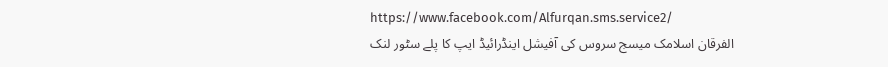https://www.facebook.com/Alfurqan.sms.service2/
الفرقان اسلامک میسج سروس کی آفیشل اینڈرائیڈ ایپ کا پلے سٹور لنک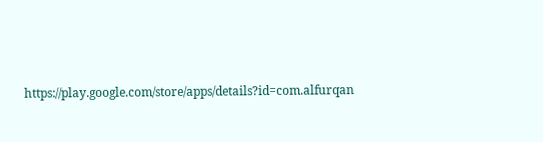https://play.google.com/store/apps/details?id=com.alfurqan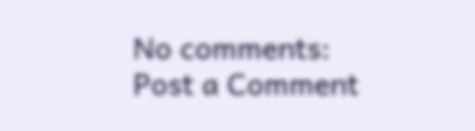No comments:
Post a Comment